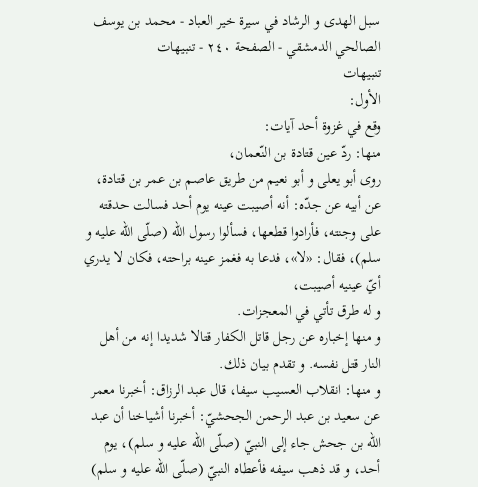سبل الهدى و الرشاد في سيرة خير العباد - محمد بن يوسف الصالحي الدمشقي - الصفحة ٢٤٠ - تنبيهات
تنبيهات
الأول:
وقع في غزوة أحد آيات:
منها: ردّ عين قتادة بن النّعمان،
روى أبو يعلى و أبو نعيم من طريق عاصم بن عمر بن قتادة، عن أبيه عن جدّه: أنه أصيبت عينه يوم أحد فسالت حدقته على وجنته، فأرادوا قطعها، فسألوا رسول اللّه (صلّى اللّه عليه و سلم)، فقال: «لا»، فدعا به فغمز عينه براحته، فكان لا يدري أيّ عينيه أصيبت،
و له طرق تأتي في المعجزات.
و منها إخباره عن رجل قاتل الكفار قتالا شديدا إنه من أهل النار قتل نفسه. و تقدم بيان ذلك.
و منها: انقلاب العسيب سيفا، قال عبد الرزاق: أخبرنا معمر عن سعيد بن عبد الرحمن الجحشيّ: أخبرنا أشياخنا أن عبد الله بن جحش جاء إلى النبيّ (صلّى اللّه عليه و سلم)، يوم أحد، و قد ذهب سيفه فأعطاه النبيّ (صلّى اللّه عليه و سلم)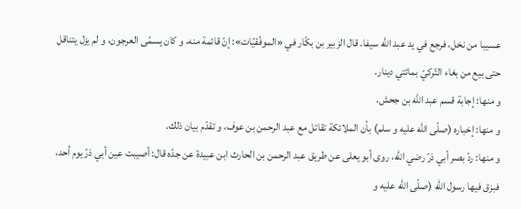عسيبا من نخل، فرجع في يد عبد الله سيفا. قال الزبير بن بكّار في «الموفّقيّات»: إنّ قائمة منه، و كان يسمّى العرجون، و لم يزل يتناقل حتى بيع من بغاء التّركيّ بمائتي دينار.
و منها: إجابة قسم عبد الله بن جحش.
و منها: إخباره (صلّى اللّه عليه و سلم) بأن الملائكة تقاتل مع عبد الرحمن بن عوف، و تقدّم بيان ذلك.
و منها: ردّ بصر أبي ذرّ رضي اللّه، روى أبو يعلى عن طريق عبد الرحمن بن الحارث ابن عبيدة عن جدّه قال: أصيبت عين أبي ذرّ يوم أحد، فبزق فيها رسول اللّه (صلّى اللّه عليه و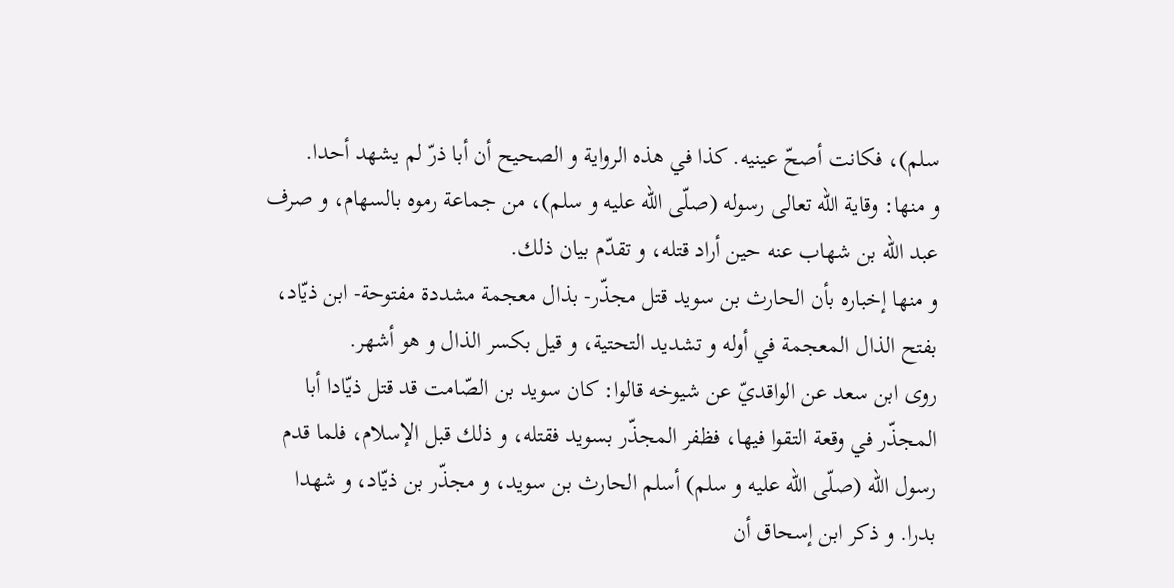سلم)، فكانت أصحّ عينيه. كذا في هذه الرواية و الصحيح أن أبا ذرّ لم يشهد أحدا.
و منها: وقاية اللّه تعالى رسوله (صلّى اللّه عليه و سلم)، من جماعة رموه بالسهام، و صرف عبد الله بن شهاب عنه حين أراد قتله، و تقدّم بيان ذلك.
و منها إخباره بأن الحارث بن سويد قتل مجذّر- بذال معجمة مشددة مفتوحة- ابن ذيّاد، بفتح الذال المعجمة في أوله و تشديد التحتية، و قيل بكسر الذال و هو أشهر.
روى ابن سعد عن الواقديّ عن شيوخه قالوا: كان سويد بن الصّامت قد قتل ذيّادا أبا المجذّر في وقعة التقوا فيها، فظفر المجذّر بسويد فقتله، و ذلك قبل الإسلام، فلما قدم رسول اللّه (صلّى اللّه عليه و سلم) أسلم الحارث بن سويد، و مجذّر بن ذيّاد، و شهدا بدرا. و ذكر ابن إسحاق أن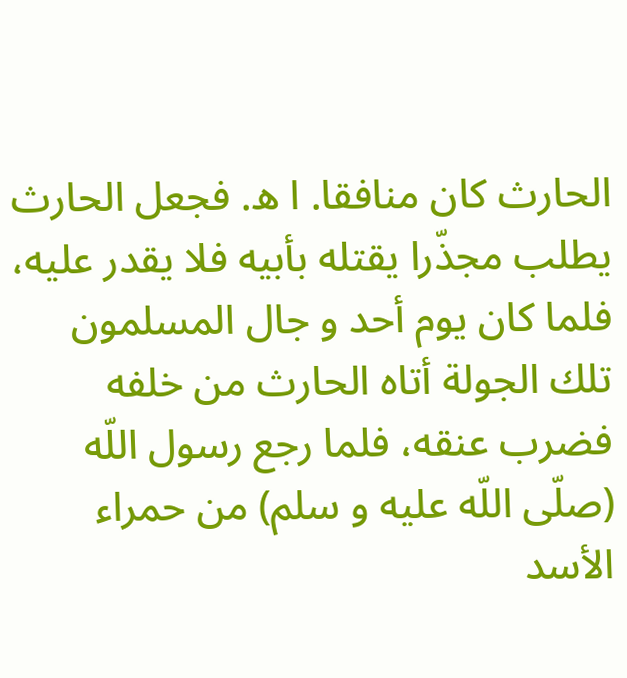الحارث كان منافقا. ا ه. فجعل الحارث يطلب مجذّرا يقتله بأبيه فلا يقدر عليه، فلما كان يوم أحد و جال المسلمون تلك الجولة أتاه الحارث من خلفه فضرب عنقه، فلما رجع رسول اللّه (صلّى اللّه عليه و سلم) من حمراء الأسد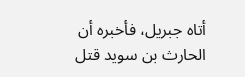أتاه جبريل، فأخبره أن الحارث بن سويد قتل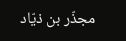مجذّر بن ذيّاد